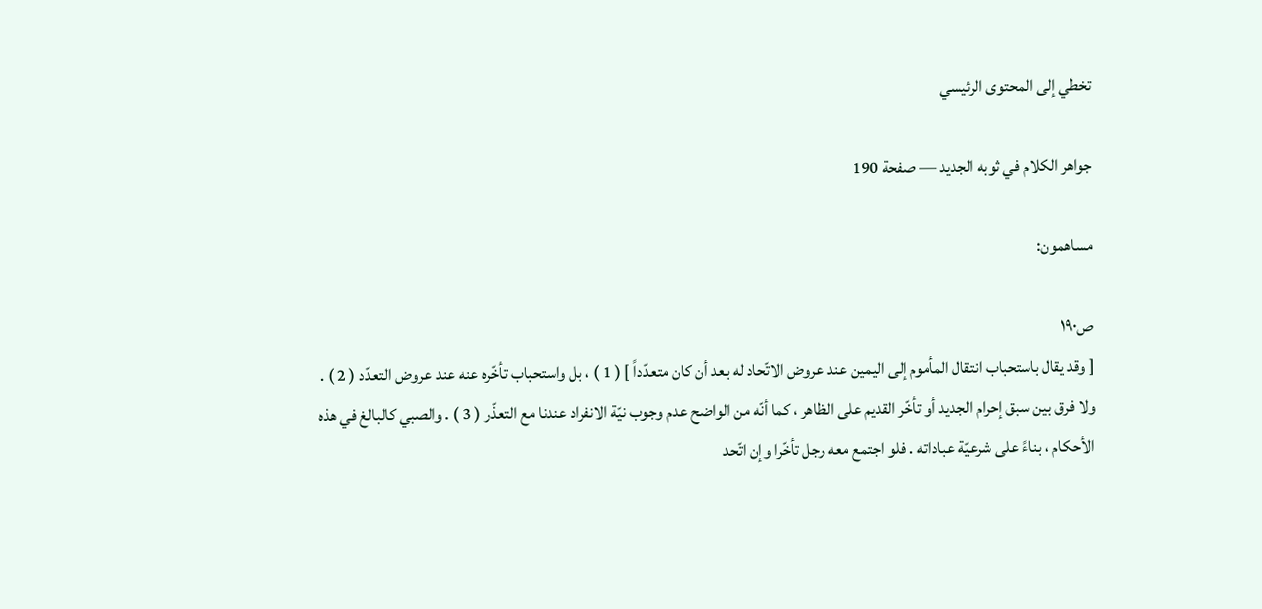تخطي إلى المحتوى الرئيسي

جواهر الكلام في ثوبه الجديد — صفحة 190

مساهمون:

ص١٩٠
[ وقد يقال باستحباب انتقال المأموم إلى اليمين عند عروض الاتّحاد له بعد أن كان متعدّداً ] ( 1 ) ، بل واستحباب تأخّره عنه عند عروض التعدّد ( 2 ) . ولا فرق بين سبق إحرام الجديد أو تأخّر القديم على الظاهر ، كما أنّه من الواضح عدم وجوب نيّة الانفراد عندنا مع التعذّر ( 3 ) . والصبي كالبالغ في هذه الأحكام ، بناءً على شرعيّة عباداته . فلو اجتمع معه رجل تأخّرا وإن اتّحد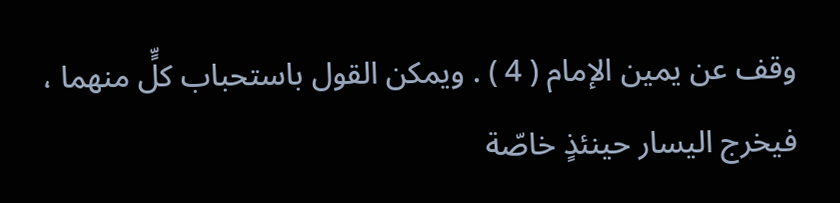وقف عن يمين الإمام ( 4 ) . ويمكن القول باستحباب كلٍّ منهما ، فيخرج اليسار حينئذٍ خاصّة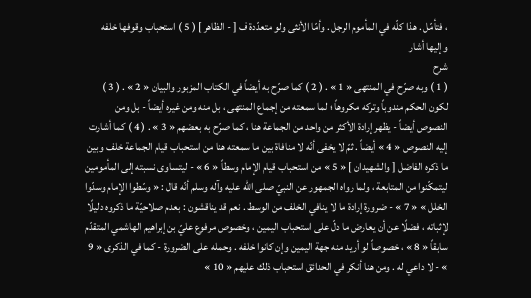، فتأمّل . هذا كلّه في المأموم الرجل . وأمّا الأنثى ولو متعدّدة ف [ - الظاهر ] ( 5 ) استحباب وقوفها خلفه وإليها أشار
شرح
( 1 ) وبه صرّح في المنتهى « 1 » . ( 2 ) كما صرّح به أيضاً في الكتاب المزبور والبيان « 2 » . ( 3 ) لكون الحكم مندوباً وتركه مكروهاً ؛ لما سمعته من إجماع المنتهى ، بل منه ومن غيره أيضاً - بل ومن النصوص أيضاً - يظهر إرادة الأكثر من واحد من الجماعة هنا ، كما صرّح به بعضهم « 3 » . ( 4 ) كما أشارت إليه النصوص « 4 » أيضاً . ثمّ لا يخفى أنّه لا منافاة بين ما سمعته هنا من استحباب قيام الجماعة خلف وبين ما ذكره الفاضل [ والشهيدان ] « 5 » من استحباب قيام الإمام وسطاً « 6 » - ليتساوى نسبته إلى المأمومين ليتمكّنوا من المتابعة ، ولما رواه الجمهور عن النبيّ صلى الله عليه وآله وسلم أنّه قال : « وسّطوا الإمام وسدّوا الخلل » « 7 » - ضرورة إرادة ما لا ينافي الخلف من الوسط . نعم قد يناقشون : بعدم صلاحيّة ما ذكروه دليلًا لإثباته ، فضلًا عن أن يعارض ما دلّ على استحباب اليمين ، وخصوص مرفوع عليّ بن إبراهيم الهاشمي المتقدّم سابقاً « 8 » ، خصوصاً لو أريد منه جهة اليمين وإن كانوا خلفه . وحمله على الضرورة - كما في الذكرى « 9 » - لا داعي له . ومن هنا أنكر في الحدائق استحباب ذلك عليهم « 10 »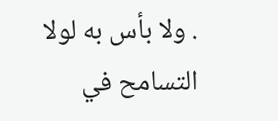. ولا بأس به لولا التسامح في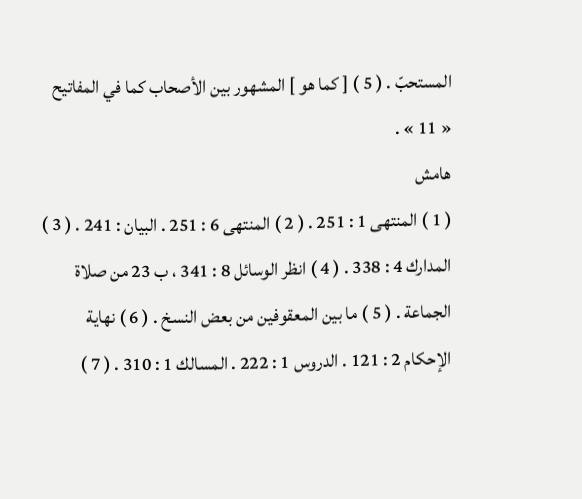المستحبّ . ( 5 ) [ كما هو ] المشهور بين الأصحاب كما في المفاتيح « 11 » .
هامش
( 1 ) المنتهى 1 : 251 . ( 2 ) المنتهى 6 : 251 . البيان : 241 . ( 3 ) المدارك 4 : 338 . ( 4 ) انظر الوسائل 8 : 341 ، ب 23 من صلاة الجماعة . ( 5 ) ما بين المعقوفين من بعض النسخ . ( 6 ) نهاية الإحكام 2 : 121 . الدروس 1 : 222 . المسالك 1 : 310 . ( 7 )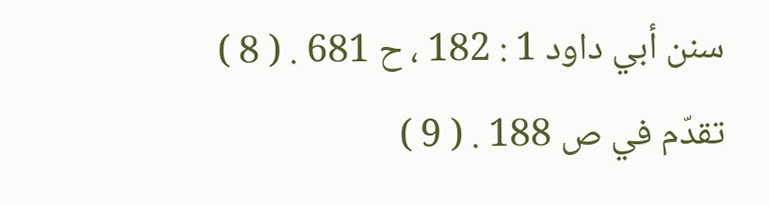سنن أبي داود 1 : 182 ، ح 681 . ( 8 ) تقدّم في ص 188 . ( 9 )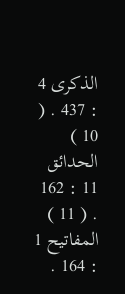الذكرى 4 : 437 . ( 10 ) الحدائق 11 : 162 . ( 11 ) المفاتيح 1 : 164 .